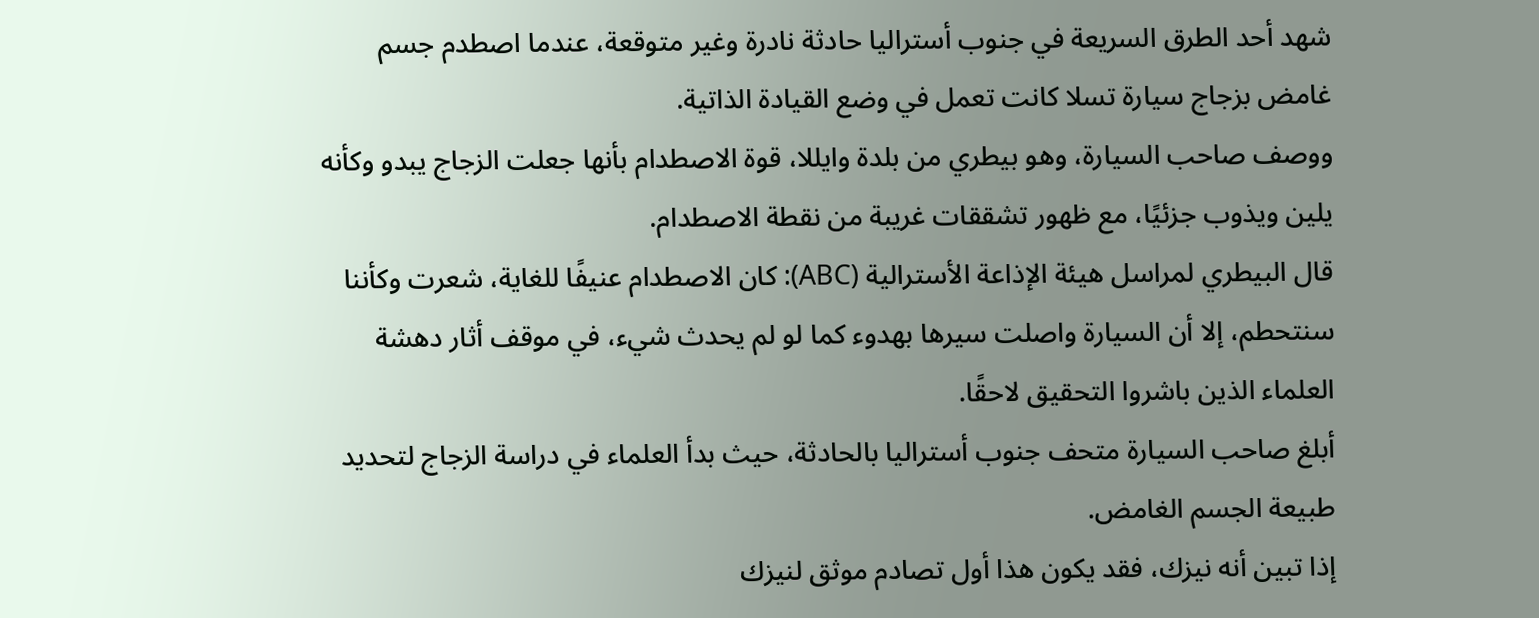شهد أحد الطرق السريعة في جنوب أستراليا حادثة نادرة وغير متوقعة، عندما اصطدم جسم غامض بزجاج سيارة تسلا كانت تعمل في وضع القيادة الذاتية.
ووصف صاحب السيارة، وهو بيطري من بلدة وايللا، قوة الاصطدام بأنها جعلت الزجاج يبدو وكأنه يلين ويذوب جزئيًا، مع ظهور تشققات غريبة من نقطة الاصطدام.
قال البيطري لمراسل هيئة الإذاعة الأسترالية (ABC): كان الاصطدام عنيفًا للغاية، شعرت وكأننا سنتحطم، إلا أن السيارة واصلت سيرها بهدوء كما لو لم يحدث شيء، في موقف أثار دهشة العلماء الذين باشروا التحقيق لاحقًا.
أبلغ صاحب السيارة متحف جنوب أستراليا بالحادثة، حيث بدأ العلماء في دراسة الزجاج لتحديد طبيعة الجسم الغامض.
إذا تبين أنه نيزك، فقد يكون هذا أول تصادم موثق لنيزك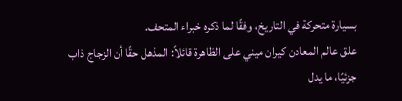بسيارة متحركة في التاريخ، وفقًا لما ذكره خبراء المتحف.
علق عالم المعادن كيران ميني على الظاهرة قائلاً: المذهل حقًا أن الزجاج ذاب جزئيًا، ما يدل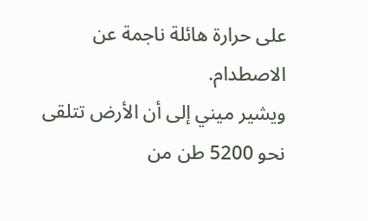على حرارة هائلة ناجمة عن الاصطدام.
ويشير ميني إلى أن الأرض تتلقى نحو 5200 طن من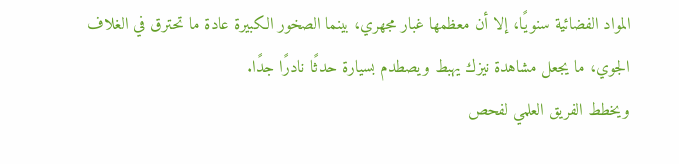المواد الفضائية سنويًا، إلا أن معظمها غبار مجهري، بينما الصخور الكبيرة عادة ما تحترق في الغلاف الجوي، ما يجعل مشاهدة نيزك يهبط ويصطدم بسيارة حدثًا نادرًا جدًا.
ويخطط الفريق العلمي لفحص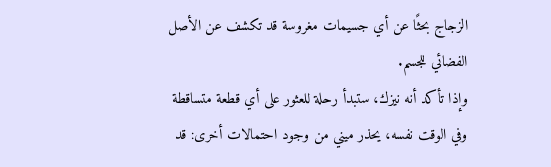الزجاج بحثًا عن أي جسيمات مغروسة قد تكشف عن الأصل الفضائي للجسم.
وإذا تأكد أنه نيزك، ستبدأ رحلة للعثور على أي قطعة متساقطة وفي الوقت نفسه، يحذر ميني من وجود احتمالات أخرى: قد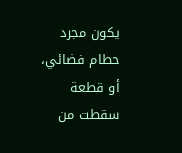يكون مجرد حطام فضائي، أو قطعة سقطت من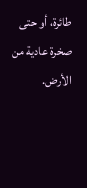طائرة، أو حتى صخرة عادية من الأرض.